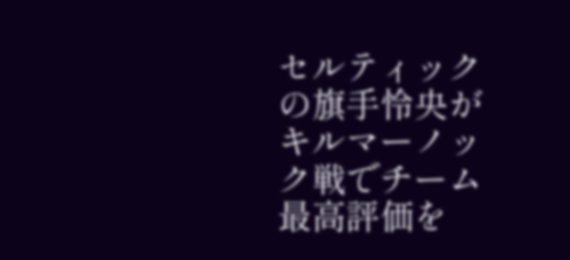セルティックの旗手怜央がキルマーノック戦でチーム最高評価を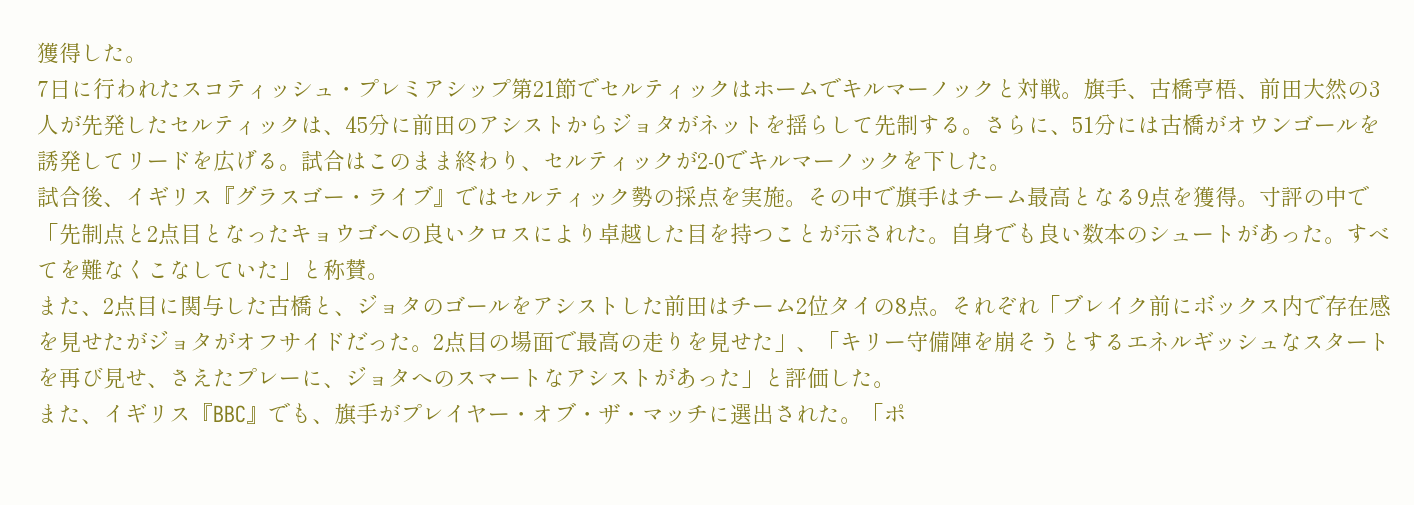獲得した。
7日に行われたスコティッシュ・プレミアシップ第21節でセルティックはホームでキルマーノックと対戦。旗手、古橋亨梧、前田大然の3人が先発したセルティックは、45分に前田のアシストからジョタがネットを揺らして先制する。さらに、51分には古橋がオウンゴールを誘発してリードを広げる。試合はこのまま終わり、セルティックが2-0でキルマーノックを下した。
試合後、イギリス『グラスゴー・ライブ』ではセルティック勢の採点を実施。その中で旗手はチーム最高となる9点を獲得。寸評の中で「先制点と2点目となったキョウゴへの良いクロスにより卓越した目を持つことが示された。自身でも良い数本のシュートがあった。すべてを難なくこなしていた」と称賛。
また、2点目に関与した古橋と、ジョタのゴールをアシストした前田はチーム2位タイの8点。それぞれ「ブレイク前にボックス内で存在感を見せたがジョタがオフサイドだった。2点目の場面で最高の走りを見せた」、「キリー守備陣を崩そうとするエネルギッシュなスタートを再び見せ、さえたプレーに、ジョタへのスマートなアシストがあった」と評価した。
また、イギリス『BBC』でも、旗手がプレイヤー・オブ・ザ・マッチに選出された。「ポ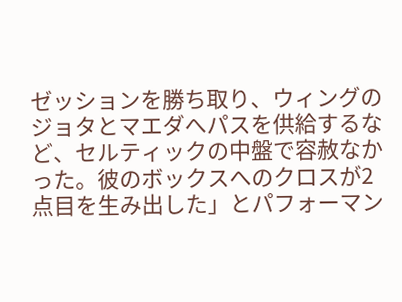ゼッションを勝ち取り、ウィングのジョタとマエダへパスを供給するなど、セルティックの中盤で容赦なかった。彼のボックスへのクロスが2点目を生み出した」とパフォーマン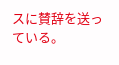スに賛辞を送っている。